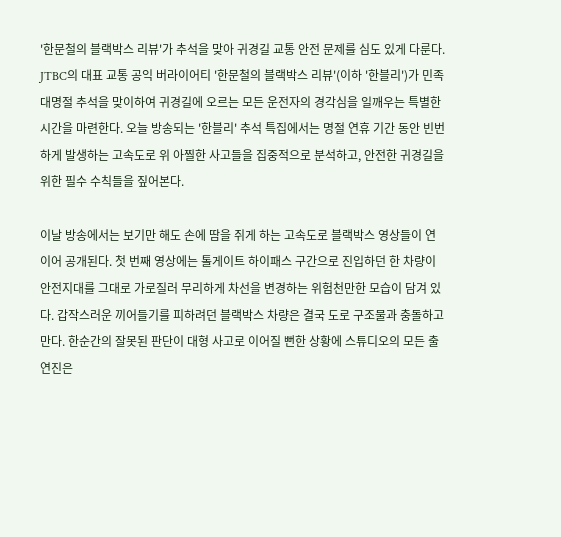'한문철의 블랙박스 리뷰'가 추석을 맞아 귀경길 교통 안전 문제를 심도 있게 다룬다.
JTBC의 대표 교통 공익 버라이어티 '한문철의 블랙박스 리뷰'(이하 '한블리')가 민족 대명절 추석을 맞이하여 귀경길에 오르는 모든 운전자의 경각심을 일깨우는 특별한 시간을 마련한다. 오늘 방송되는 '한블리' 추석 특집에서는 명절 연휴 기간 동안 빈번하게 발생하는 고속도로 위 아찔한 사고들을 집중적으로 분석하고, 안전한 귀경길을 위한 필수 수칙들을 짚어본다.

이날 방송에서는 보기만 해도 손에 땀을 쥐게 하는 고속도로 블랙박스 영상들이 연이어 공개된다. 첫 번째 영상에는 톨게이트 하이패스 구간으로 진입하던 한 차량이 안전지대를 그대로 가로질러 무리하게 차선을 변경하는 위험천만한 모습이 담겨 있다. 갑작스러운 끼어들기를 피하려던 블랙박스 차량은 결국 도로 구조물과 충돌하고 만다. 한순간의 잘못된 판단이 대형 사고로 이어질 뻔한 상황에 스튜디오의 모든 출연진은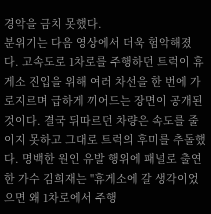경악을 금치 못했다.
분위기는 다음 영상에서 더욱 험악해졌다. 고속도로 1차로를 주행하던 트럭이 휴게소 진입을 위해 여러 차선을 한 번에 가로지르며 급하게 끼어드는 장면이 공개된 것이다. 결국 뒤따르던 차량은 속도를 줄이지 못하고 그대로 트럭의 후미를 추돌했다. 명백한 원인 유발 행위에 패널로 출연한 가수 김희재는 "휴게소에 갈 생각이었으면 왜 1차로에서 주행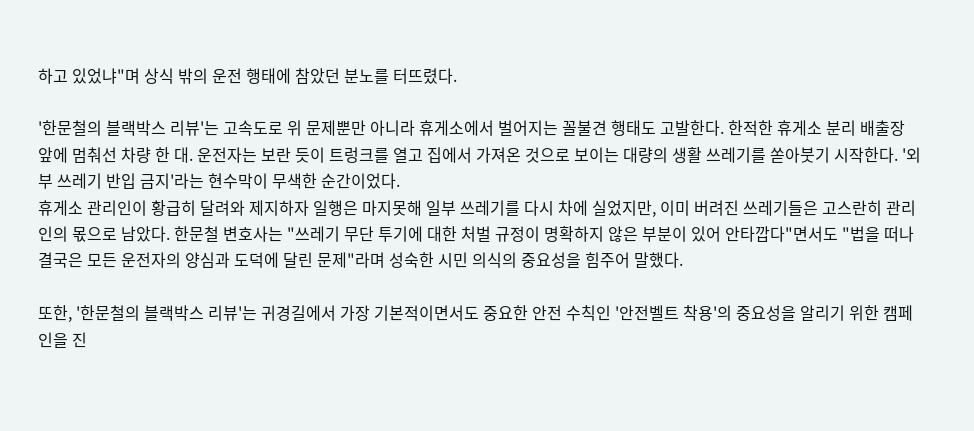하고 있었냐"며 상식 밖의 운전 행태에 참았던 분노를 터뜨렸다.

'한문철의 블랙박스 리뷰'는 고속도로 위 문제뿐만 아니라 휴게소에서 벌어지는 꼴불견 행태도 고발한다. 한적한 휴게소 분리 배출장 앞에 멈춰선 차량 한 대. 운전자는 보란 듯이 트렁크를 열고 집에서 가져온 것으로 보이는 대량의 생활 쓰레기를 쏟아붓기 시작한다. '외부 쓰레기 반입 금지'라는 현수막이 무색한 순간이었다.
휴게소 관리인이 황급히 달려와 제지하자 일행은 마지못해 일부 쓰레기를 다시 차에 실었지만, 이미 버려진 쓰레기들은 고스란히 관리인의 몫으로 남았다. 한문철 변호사는 "쓰레기 무단 투기에 대한 처벌 규정이 명확하지 않은 부분이 있어 안타깝다"면서도 "법을 떠나 결국은 모든 운전자의 양심과 도덕에 달린 문제"라며 성숙한 시민 의식의 중요성을 힘주어 말했다.

또한, '한문철의 블랙박스 리뷰'는 귀경길에서 가장 기본적이면서도 중요한 안전 수칙인 '안전벨트 착용'의 중요성을 알리기 위한 캠페인을 진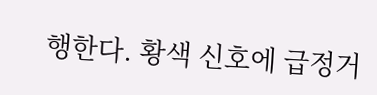행한다. 황색 신호에 급정거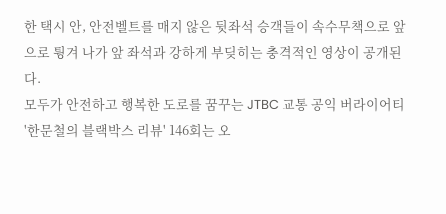한 택시 안, 안전벨트를 매지 않은 뒷좌석 승객들이 속수무책으로 앞으로 튕겨 나가 앞 좌석과 강하게 부딪히는 충격적인 영상이 공개된다.
모두가 안전하고 행복한 도로를 꿈꾸는 JTBC 교통 공익 버라이어티 '한문철의 블랙박스 리뷰' 146회는 오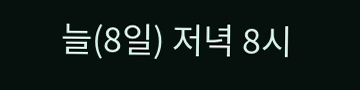늘(8일) 저녁 8시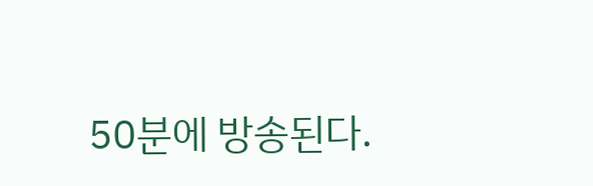50분에 방송된다.